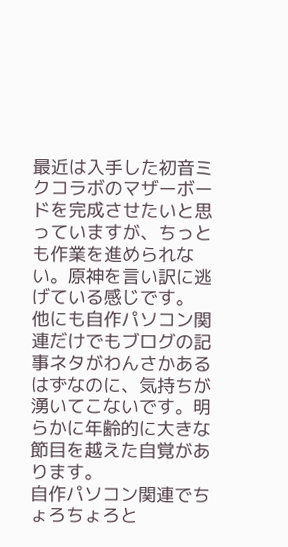最近は入手した初音ミクコラボのマザーボードを完成させたいと思っていますが、ちっとも作業を進められない。原神を言い訳に逃げている感じです。
他にも自作パソコン関連だけでもブログの記事ネタがわんさかあるはずなのに、気持ちが湧いてこないです。明らかに年齢的に大きな節目を越えた自覚があります。
自作パソコン関連でちょろちょろと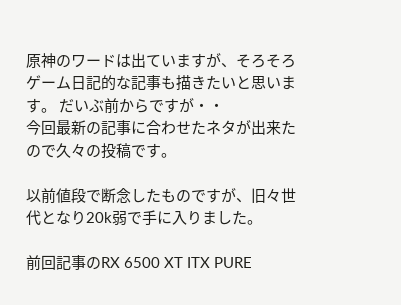原神のワードは出ていますが、そろそろゲーム日記的な記事も描きたいと思います。 だいぶ前からですが・・
今回最新の記事に合わせたネタが出来たので久々の投稿です。

以前値段で断念したものですが、旧々世代となり20k弱で手に入りました。

前回記事のRX 6500 XT ITX PURE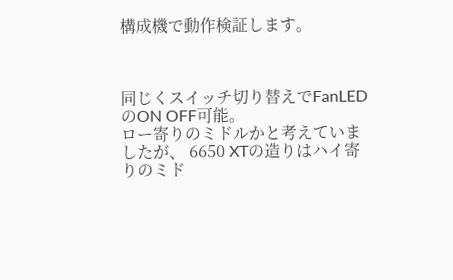構成機で動作検証します。



同じくスイッチ切り替えでFanLEDのON OFF可能。
ロー寄りのミドルかと考えていましたが、 6650 XTの造りはハイ寄りのミド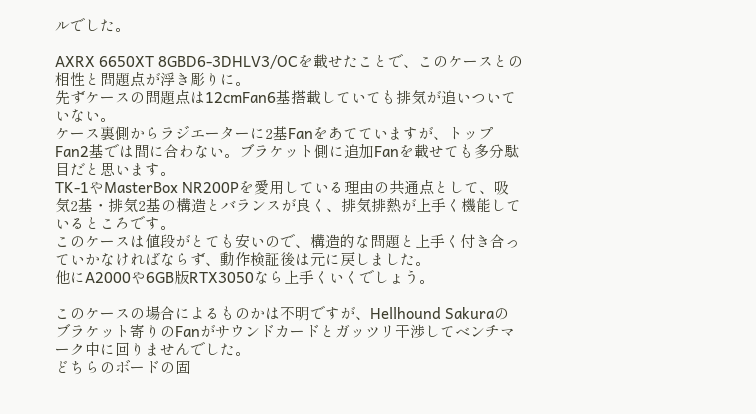ルでした。

AXRX 6650XT 8GBD6-3DHLV3/OCを載せたことで、このケースとの相性と問題点が浮き彫りに。
先ずケースの問題点は12cmFan6基搭載していても排気が追いついていない。
ケース裏側からラジエーターに2基Fanをあてていますが、トップFan2基では間に合わない。ブラケット側に追加Fanを載せても多分駄目だと思います。
TK-1やMasterBox NR200Pを愛用している理由の共通点として、吸気2基・排気2基の構造とバランスが良く、排気排熱が上手く機能しているところです。
このケースは値段がとても安いので、構造的な問題と上手く付き合っていかなければならず、動作検証後は元に戻しました。
他にA2000や6GB版RTX3050なら上手くいくでしょう。

このケースの場合によるものかは不明ですが、Hellhound Sakuraのブラケット寄りのFanがサウンドカードとガッツリ干渉してベンチマーク中に回りませんでした。
どちらのボードの固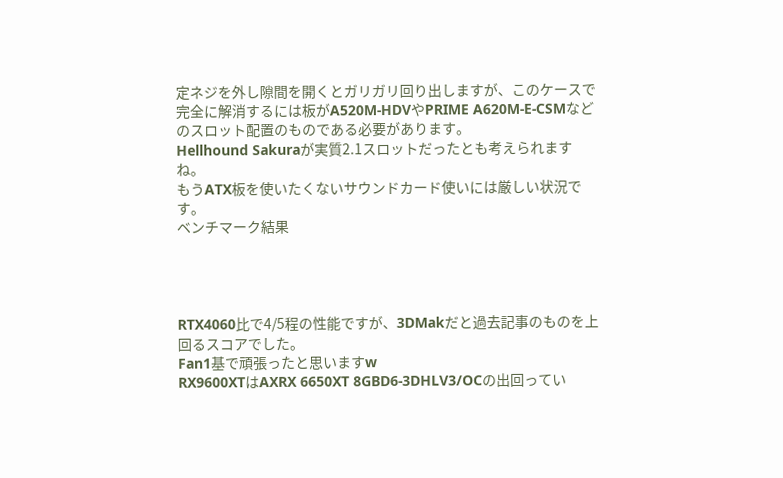定ネジを外し隙間を開くとガリガリ回り出しますが、このケースで完全に解消するには板がA520M-HDVやPRIME A620M-E-CSMなどのスロット配置のものである必要があります。
Hellhound Sakuraが実質2.1スロットだったとも考えられますね。
もうATX板を使いたくないサウンドカード使いには厳しい状況です。
ベンチマーク結果




RTX4060比で4/5程の性能ですが、3DMakだと過去記事のものを上回るスコアでした。
Fan1基で頑張ったと思いますw
RX9600XTはAXRX 6650XT 8GBD6-3DHLV3/OCの出回ってい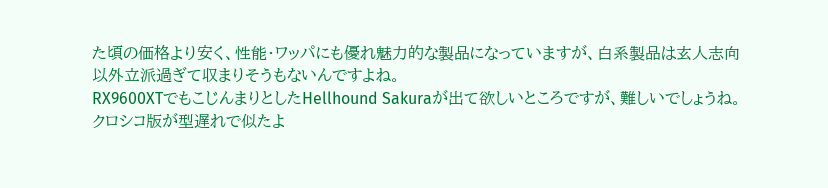た頃の価格より安く、性能・ワッパにも優れ魅力的な製品になっていますが、白系製品は玄人志向以外立派過ぎて収まりそうもないんですよね。
RX9600XTでもこじんまりとしたHellhound Sakuraが出て欲しいところですが、難しいでしょうね。
クロシコ版が型遅れで似たよ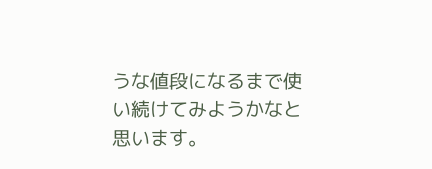うな値段になるまで使い続けてみようかなと思います。